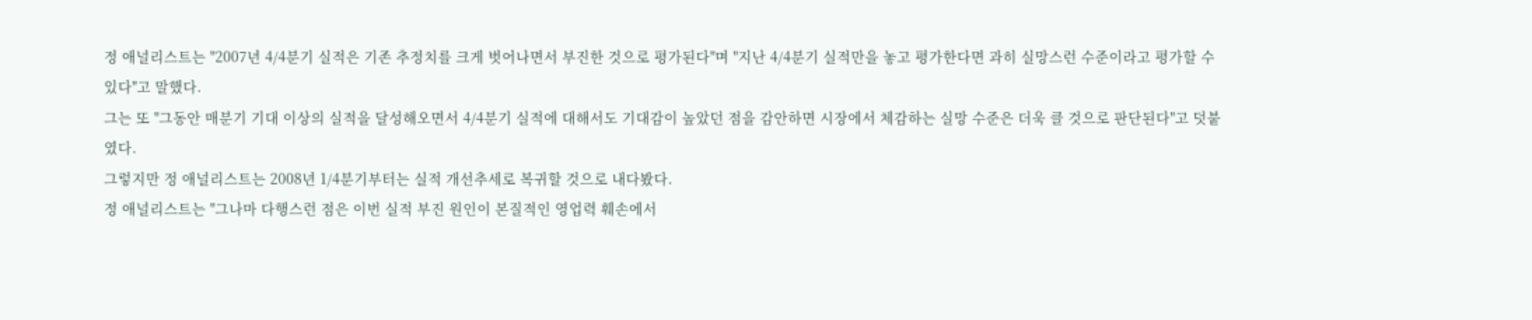정 애널리스트는 "2007년 4/4분기 실적은 기존 추정치를 크게 벗어나면서 부진한 것으로 평가된다"며 "지난 4/4분기 실적만을 놓고 평가한다면 과히 실망스런 수준이라고 평가할 수 있다"고 말했다.
그는 또 "그동안 매분기 기대 이상의 실적을 달성해오면서 4/4분기 실적에 대해서도 기대감이 높았던 점을 감안하면 시장에서 체감하는 실망 수준은 더욱 클 것으로 판단된다"고 덧붙였다.
그렇지만 정 애널리스트는 2008년 1/4분기부터는 실적 개선추세로 복귀할 것으로 내다봤다.
정 애널리스트는 "그나마 다행스런 점은 이번 실적 부진 원인이 본질적인 영업력 훼손에서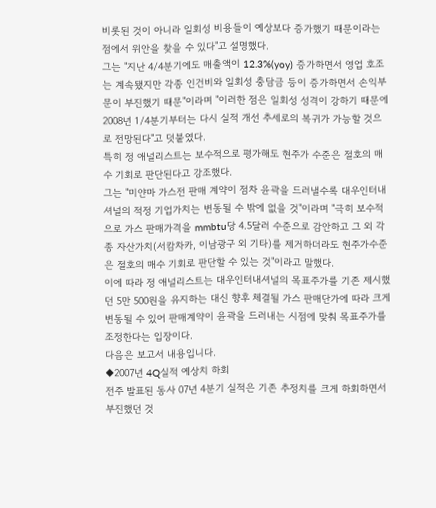비롯된 것이 아니라 일회성 비용들이 예상보다 증가했기 때문이라는 점에서 위안을 찾을 수 있다"고 설명했다.
그는 "지난 4/4분기에도 매출액이 12.3%(yoy) 증가하면서 영업 호조는 계속됐지만 각종 인건비와 일회성 충담금 등이 증가하면서 손익부문이 부진했기 때문"이라며 "이러한 점은 일회성 성격이 강하기 때문에 2008년 1/4분기부터는 다시 실적 개선 추세로의 복귀가 가능할 것으로 전망된다"고 덧붙였다.
특히 정 애널리스트는 보수적으로 평가해도 현주가 수준은 절호의 매수 기회로 판단된다고 강조했다.
그는 "미얀마 가스전 판매 계약이 점차 윤곽을 드러낼수록 대우인터내셔널의 적정 기업가치는 변동될 수 밖에 없을 것"이라며 "극히 보수적으로 가스 판매가격을 mmbtu당 4.5달러 수준으로 감안하고 그 외 각종 자산가치(서캄차카, 이남광구 외 기타)를 제거하더라도 현주가수준은 절호의 매수 기회로 판단할 수 있는 것"이라고 말했다.
이에 따라 정 애널리스트는 대우인터내셔널의 목표주가를 기존 제시했던 5만 500원을 유지하는 대신 향후 체결될 가스 판매단가에 따라 크게 변동될 수 있어 판매계약이 윤곽을 드러내는 시점에 맞춰 목표주가를 조정한다는 입장이다.
다음은 보고서 내용입니다.
◆2007년 4Q실적 예상치 하회
전주 발표된 동사 07년 4분기 실적은 기존 추정치를 크게 하회하면서 부진했던 것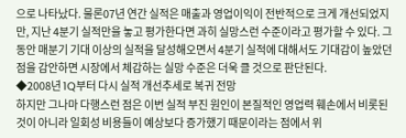으로 나타났다. 물론07년 연간 실적은 매출과 영업이익이 전반적으로 크게 개선되었지만, 지난 4분기 실적만을 놓고 평가한다면 과히 실망스런 수준이라고 평가할 수 있다. 그동안 매분기 기대 이상의 실적을 달성해오면서 4분기 실적에 대해서도 기대감이 높았던 점을 감안하면 시장에서 체감하는 실망 수준은 더욱 클 것으로 판단된다.
◆2008년 1Q부터 다시 실적 개선추세로 복귀 전망
하지만 그나마 다행스런 점은 이번 실적 부진 원인이 본질적인 영업력 훼손에서 비롯된 것이 아니라 일회성 비용들이 예상보다 증가했기 때문이라는 점에서 위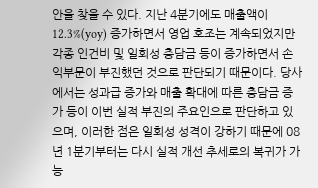안을 찾을 수 있다. 지난 4분기에도 매출액이 12.3%(yoy) 증가하면서 영업 호조는 계속되었지만 각종 인건비 및 일회성 충담금 등이 증가하면서 손익부문이 부진했던 것으로 판단되기 때문이다. 당사에서는 성과급 증가와 매출 확대에 따른 충담금 증가 등이 이번 실적 부진의 주요인으로 판단하고 있으며, 이러한 점은 일회성 성격이 강하기 때문에 08년 1분기부터는 다시 실적 개선 추세로의 복귀가 가능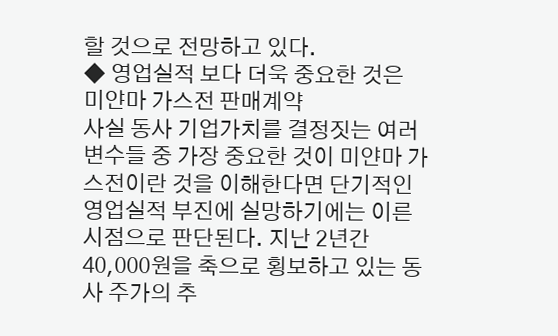할 것으로 전망하고 있다.
◆ 영업실적 보다 더욱 중요한 것은 미얀마 가스전 판매계약
사실 동사 기업가치를 결정짓는 여러 변수들 중 가장 중요한 것이 미얀마 가스전이란 것을 이해한다면 단기적인 영업실적 부진에 실망하기에는 이른 시점으로 판단된다. 지난 2년간 40,000원을 축으로 횡보하고 있는 동사 주가의 추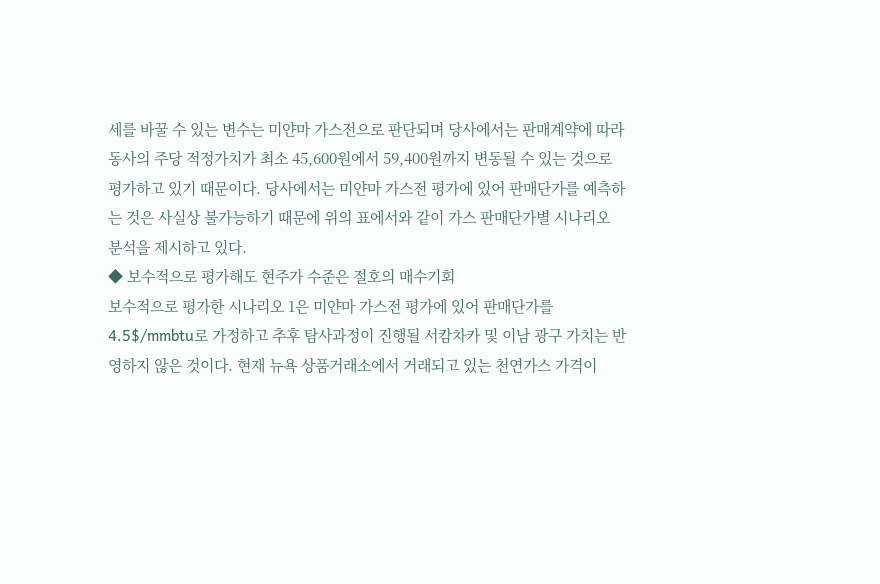세를 바꿀 수 있는 변수는 미얀마 가스전으로 판단되며 당사에서는 판매계약에 따라 동사의 주당 적정가치가 최소 45,600원에서 59,400원까지 변동될 수 있는 것으로 평가하고 있기 때문이다. 당사에서는 미얀마 가스전 평가에 있어 판매단가를 예측하는 것은 사실상 불가능하기 때문에 위의 표에서와 같이 가스 판매단가별 시나리오 분석을 제시하고 있다.
◆ 보수적으로 평가해도 현주가 수준은 절호의 매수기회
보수적으로 평가한 시나리오 1은 미얀마 가스전 평가에 있어 판매단가를 4.5$/mmbtu로 가정하고 추후 탐사과정이 진행될 서캄차카 및 이남 광구 가치는 반영하지 않은 것이다. 현재 뉴욕 상품거래소에서 거래되고 있는 천연가스 가격이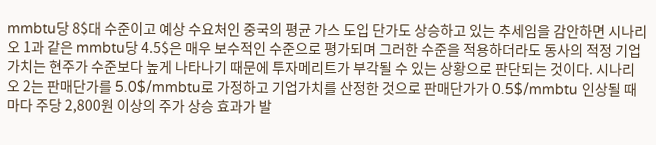mmbtu당 8$대 수준이고 예상 수요처인 중국의 평균 가스 도입 단가도 상승하고 있는 추세임을 감안하면 시나리오 1과 같은 mmbtu당 4.5$은 매우 보수적인 수준으로 평가되며 그러한 수준을 적용하더라도 동사의 적정 기업가치는 현주가 수준보다 높게 나타나기 때문에 투자메리트가 부각될 수 있는 상황으로 판단되는 것이다. 시나리오 2는 판매단가를 5.0$/mmbtu로 가정하고 기업가치를 산정한 것으로 판매단가가 0.5$/mmbtu 인상될 때마다 주당 2,800원 이상의 주가 상승 효과가 발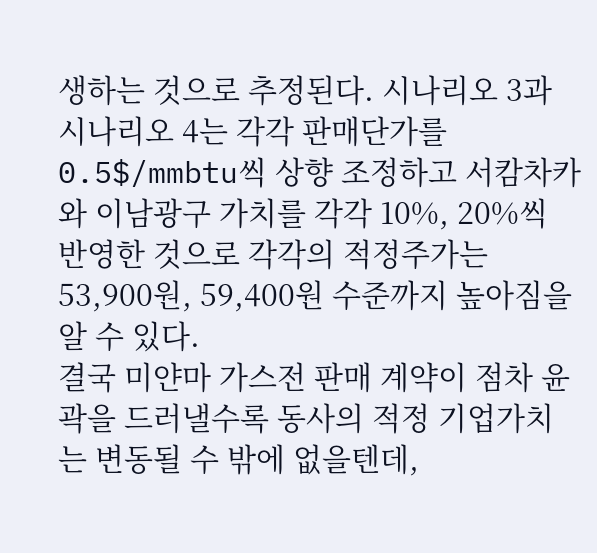생하는 것으로 추정된다. 시나리오 3과 시나리오 4는 각각 판매단가를 0.5$/mmbtu씩 상향 조정하고 서캄차카와 이남광구 가치를 각각 10%, 20%씩 반영한 것으로 각각의 적정주가는 53,900원, 59,400원 수준까지 높아짐을 알 수 있다.
결국 미얀마 가스전 판매 계약이 점차 윤곽을 드러낼수록 동사의 적정 기업가치는 변동될 수 밖에 없을텐데,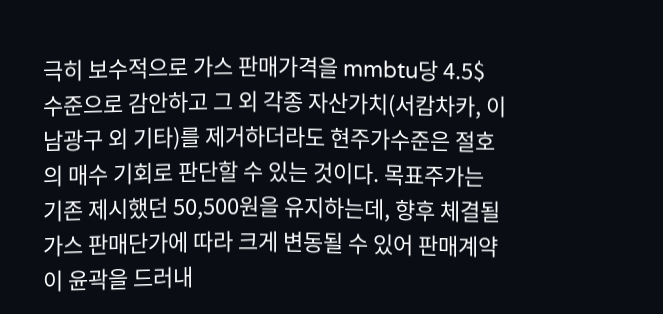극히 보수적으로 가스 판매가격을 mmbtu당 4.5$ 수준으로 감안하고 그 외 각종 자산가치(서캄차카, 이남광구 외 기타)를 제거하더라도 현주가수준은 절호의 매수 기회로 판단할 수 있는 것이다. 목표주가는 기존 제시했던 50,500원을 유지하는데, 향후 체결될 가스 판매단가에 따라 크게 변동될 수 있어 판매계약이 윤곽을 드러내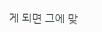게 되면 그에 맞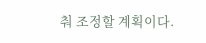춰 조정할 계획이다.